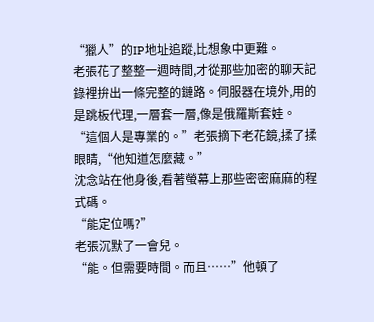“獵人”的IP地址追蹤,比想象中更難。
老張花了整整一週時間,才從那些加密的聊天記錄裡拚出一條完整的鏈路。伺服器在境外,用的是跳板代理,一層套一層,像是俄羅斯套娃。
“這個人是專業的。”老張摘下老花鏡,揉了揉眼睛,“他知道怎麼藏。”
沈念站在他身後,看著螢幕上那些密密麻麻的程式碼。
“能定位嗎?”
老張沉默了一會兒。
“能。但需要時間。而且……”他頓了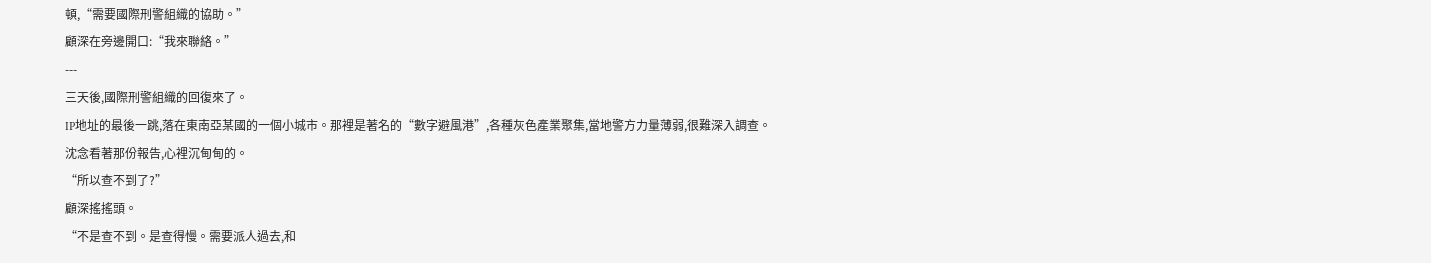頓,“需要國際刑警組織的協助。”
顧深在旁邊開口:“我來聯絡。”
---
三天後,國際刑警組織的回復來了。
IP地址的最後一跳,落在東南亞某國的一個小城市。那裡是著名的“數字避風港”,各種灰色產業聚集,當地警方力量薄弱,很難深入調查。
沈念看著那份報告,心裡沉甸甸的。
“所以查不到了?”
顧深搖搖頭。
“不是查不到。是查得慢。需要派人過去,和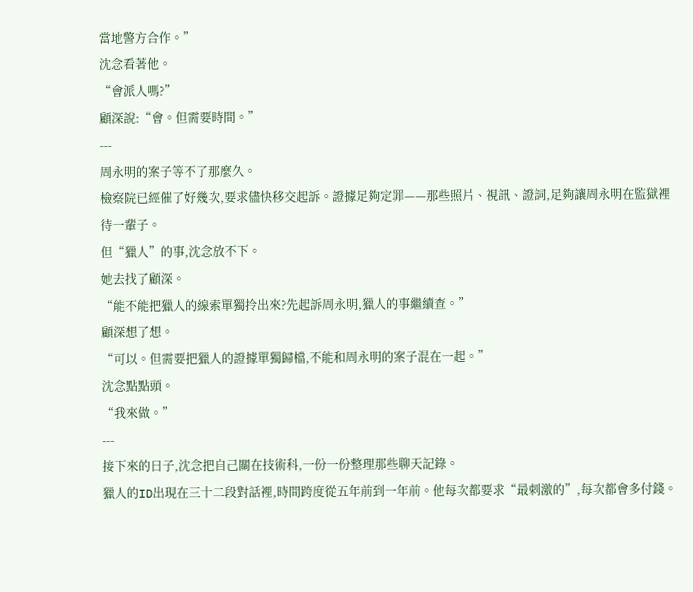當地警方合作。”
沈念看著他。
“會派人嗎?”
顧深說:“會。但需要時間。”
---
周永明的案子等不了那麼久。
檢察院已經催了好幾次,要求儘快移交起訴。證據足夠定罪——那些照片、視訊、證詞,足夠讓周永明在監獄裡待一輩子。
但“獵人”的事,沈念放不下。
她去找了顧深。
“能不能把獵人的線索單獨拎出來?先起訴周永明,獵人的事繼續查。”
顧深想了想。
“可以。但需要把獵人的證據單獨歸檔,不能和周永明的案子混在一起。”
沈念點點頭。
“我來做。”
---
接下來的日子,沈念把自己關在技術科,一份一份整理那些聊天記錄。
獵人的ID出現在三十二段對話裡,時間跨度從五年前到一年前。他每次都要求“最刺激的”,每次都會多付錢。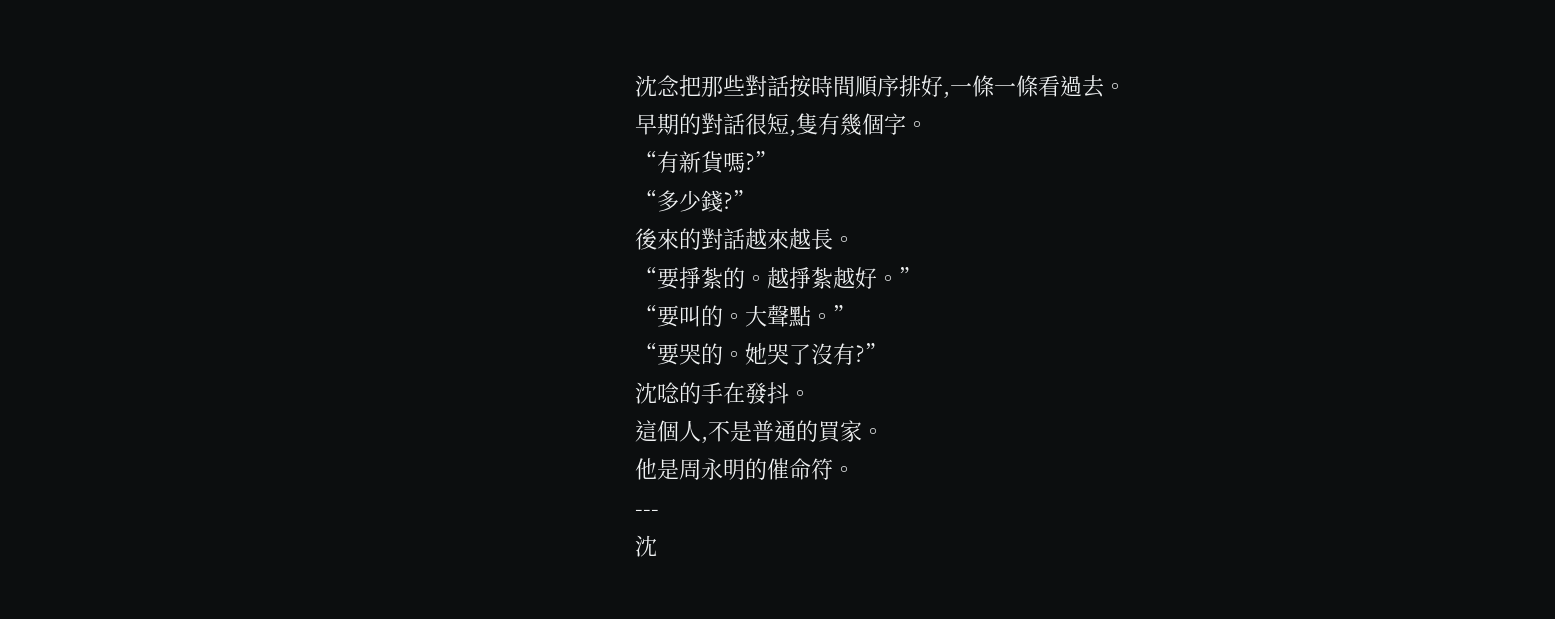沈念把那些對話按時間順序排好,一條一條看過去。
早期的對話很短,隻有幾個字。
“有新貨嗎?”
“多少錢?”
後來的對話越來越長。
“要掙紮的。越掙紮越好。”
“要叫的。大聲點。”
“要哭的。她哭了沒有?”
沈唸的手在發抖。
這個人,不是普通的買家。
他是周永明的催命符。
---
沈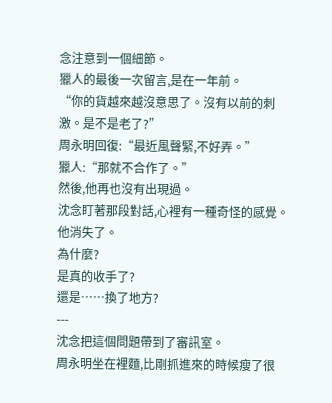念注意到一個細節。
獵人的最後一次留言,是在一年前。
“你的貨越來越沒意思了。沒有以前的刺激。是不是老了?”
周永明回復:“最近風聲緊,不好弄。”
獵人:“那就不合作了。”
然後,他再也沒有出現過。
沈念盯著那段對話,心裡有一種奇怪的感覺。
他消失了。
為什麼?
是真的收手了?
還是……換了地方?
---
沈念把這個問題帶到了審訊室。
周永明坐在裡麵,比剛抓進來的時候瘦了很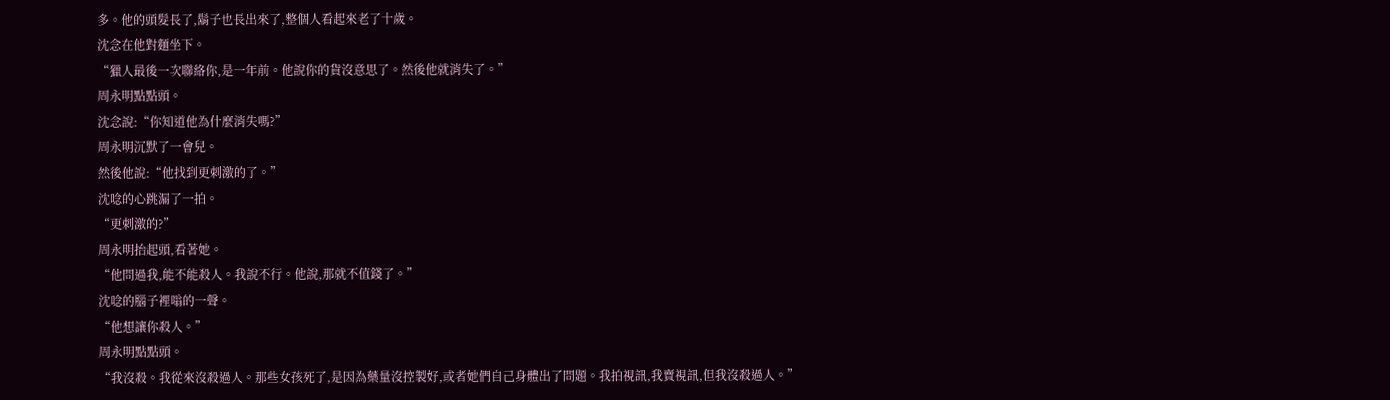多。他的頭髮長了,鬍子也長出來了,整個人看起來老了十歲。
沈念在他對麵坐下。
“獵人最後一次聯絡你,是一年前。他說你的貨沒意思了。然後他就消失了。”
周永明點點頭。
沈念說:“你知道他為什麼消失嗎?”
周永明沉默了一會兒。
然後他說:“他找到更刺激的了。”
沈唸的心跳漏了一拍。
“更刺激的?”
周永明抬起頭,看著她。
“他問過我,能不能殺人。我說不行。他說,那就不值錢了。”
沈唸的腦子裡嗡的一聲。
“他想讓你殺人。”
周永明點點頭。
“我沒殺。我從來沒殺過人。那些女孩死了,是因為藥量沒控製好,或者她們自己身體出了問題。我拍視訊,我賣視訊,但我沒殺過人。”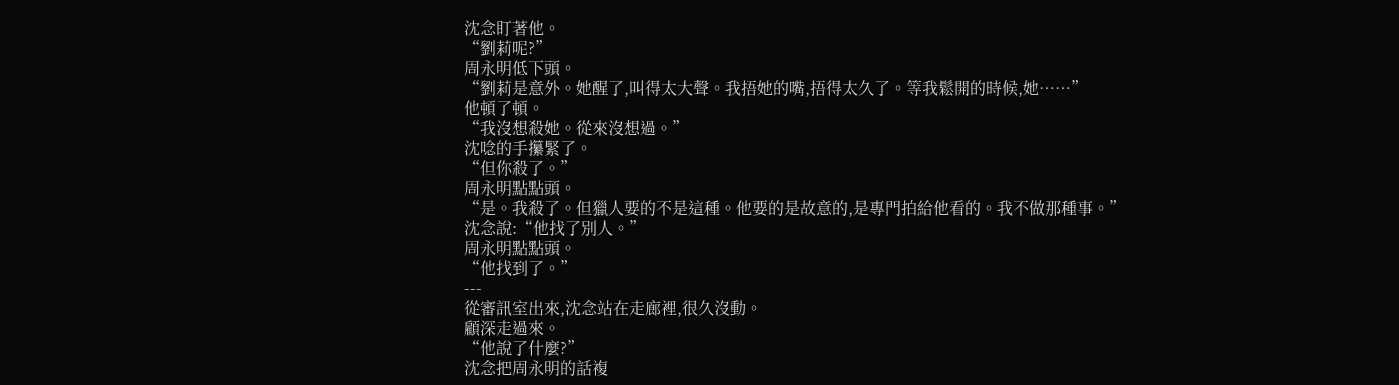沈念盯著他。
“劉莉呢?”
周永明低下頭。
“劉莉是意外。她醒了,叫得太大聲。我捂她的嘴,捂得太久了。等我鬆開的時候,她……”
他頓了頓。
“我沒想殺她。從來沒想過。”
沈唸的手攥緊了。
“但你殺了。”
周永明點點頭。
“是。我殺了。但獵人要的不是這種。他要的是故意的,是專門拍給他看的。我不做那種事。”
沈念說:“他找了別人。”
周永明點點頭。
“他找到了。”
---
從審訊室出來,沈念站在走廊裡,很久沒動。
顧深走過來。
“他說了什麼?”
沈念把周永明的話複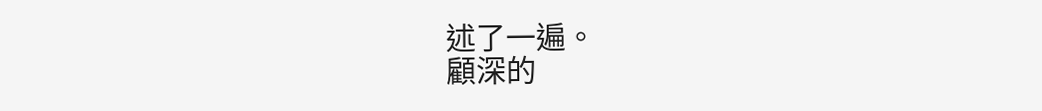述了一遍。
顧深的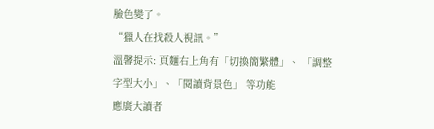臉色變了。
“獵人在找殺人視訊。”
溫馨提示: 頁麵右上角有「切換簡繁體」、 「調整字型大小」、「閱讀背景色」 等功能
應廣大讀者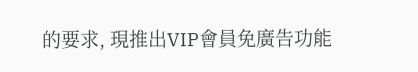的要求, 現推出VIP會員免廣告功能